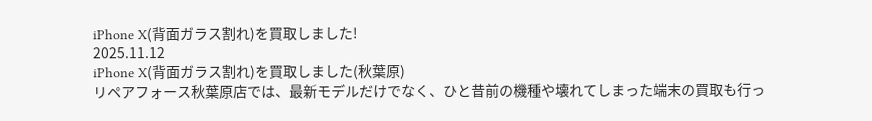iPhone X(背面ガラス割れ)を買取しました!
2025.11.12
iPhone X(背面ガラス割れ)を買取しました(秋葉原)
リペアフォース秋葉原店では、最新モデルだけでなく、ひと昔前の機種や壊れてしまった端末の買取も行っ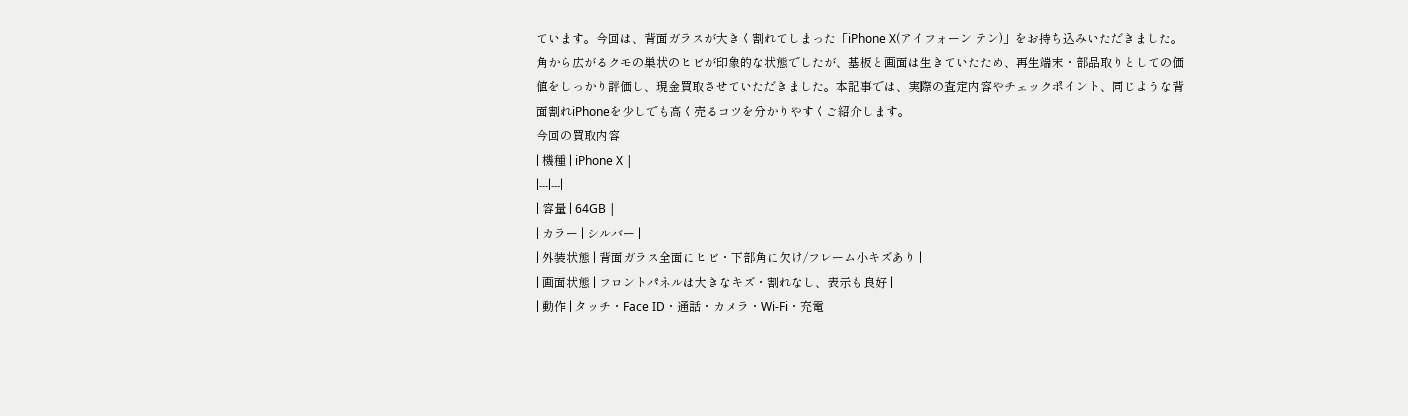ています。今回は、背面ガラスが大きく割れてしまった「iPhone X(アイフォーン テン)」をお持ち込みいただきました。角から広がるクモの巣状のヒビが印象的な状態でしたが、基板と画面は生きていたため、再生端末・部品取りとしての価値をしっかり評価し、現金買取させていただきました。本記事では、実際の査定内容やチェックポイント、同じような背面割れiPhoneを少しでも高く売るコツを分かりやすくご紹介します。
今回の買取内容
| 機種 | iPhone X |
|---|---|
| 容量 | 64GB |
| カラー | シルバー |
| 外装状態 | 背面ガラス全面にヒビ・下部角に欠け/フレーム小キズあり |
| 画面状態 | フロントパネルは大きなキズ・割れなし、表示も良好 |
| 動作 | タッチ・Face ID・通話・カメラ・Wi-Fi・充電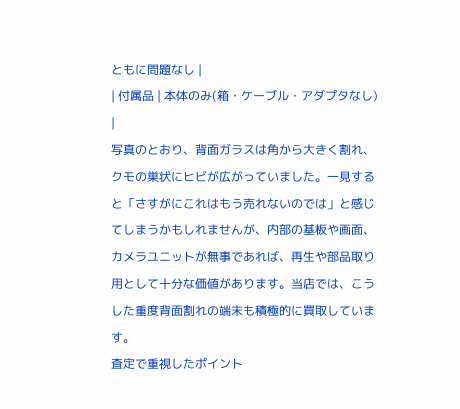ともに問題なし |
| 付属品 | 本体のみ(箱・ケーブル・アダプタなし) |
写真のとおり、背面ガラスは角から大きく割れ、クモの巣状にヒビが広がっていました。一見すると「さすがにこれはもう売れないのでは」と感じてしまうかもしれませんが、内部の基板や画面、カメラユニットが無事であれば、再生や部品取り用として十分な価値があります。当店では、こうした重度背面割れの端末も積極的に買取しています。
査定で重視したポイント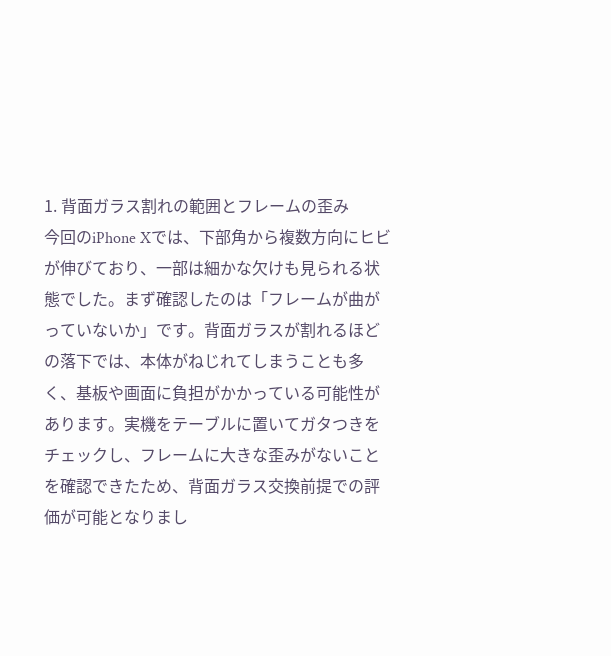1. 背面ガラス割れの範囲とフレームの歪み
今回のiPhone Xでは、下部角から複数方向にヒビが伸びており、一部は細かな欠けも見られる状態でした。まず確認したのは「フレームが曲がっていないか」です。背面ガラスが割れるほどの落下では、本体がねじれてしまうことも多く、基板や画面に負担がかかっている可能性があります。実機をテーブルに置いてガタつきをチェックし、フレームに大きな歪みがないことを確認できたため、背面ガラス交換前提での評価が可能となりまし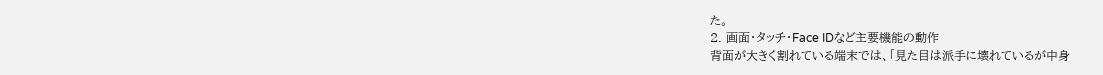た。
2. 画面・タッチ・Face IDなど主要機能の動作
背面が大きく割れている端末では、「見た目は派手に壊れているが中身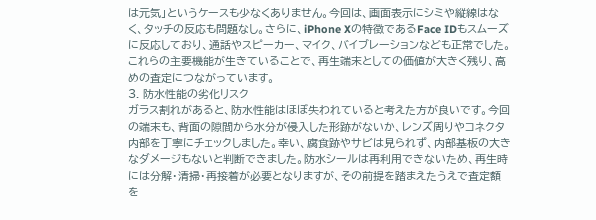は元気」というケースも少なくありません。今回は、画面表示にシミや縦線はなく、タッチの反応も問題なし。さらに、iPhone Xの特徴であるFace IDもスムーズに反応しており、通話やスピーカー、マイク、バイブレーションなども正常でした。これらの主要機能が生きていることで、再生端末としての価値が大きく残り、高めの査定につながっています。
3. 防水性能の劣化リスク
ガラス割れがあると、防水性能はほぼ失われていると考えた方が良いです。今回の端末も、背面の隙間から水分が侵入した形跡がないか、レンズ周りやコネクタ内部を丁寧にチェックしました。幸い、腐食跡やサビは見られず、内部基板の大きなダメージもないと判断できました。防水シールは再利用できないため、再生時には分解・清掃・再接着が必要となりますが、その前提を踏まえたうえで査定額を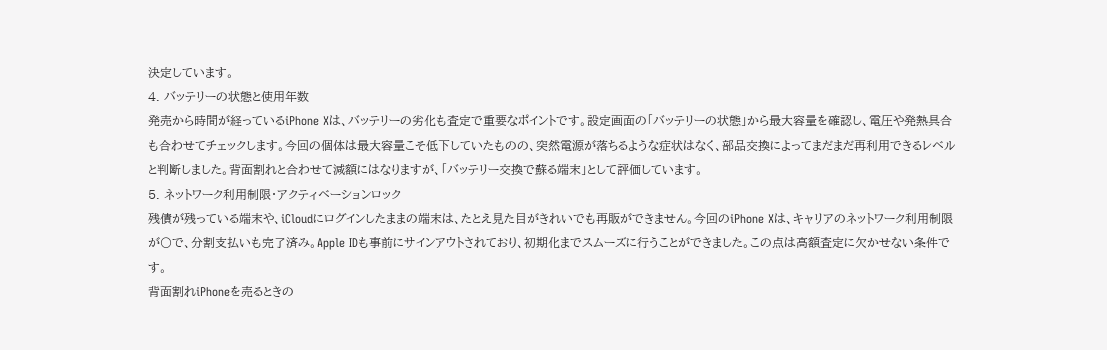決定しています。
4. バッテリーの状態と使用年数
発売から時間が経っているiPhone Xは、バッテリーの劣化も査定で重要なポイントです。設定画面の「バッテリーの状態」から最大容量を確認し、電圧や発熱具合も合わせてチェックします。今回の個体は最大容量こそ低下していたものの、突然電源が落ちるような症状はなく、部品交換によってまだまだ再利用できるレベルと判断しました。背面割れと合わせて減額にはなりますが、「バッテリー交換で蘇る端末」として評価しています。
5. ネットワーク利用制限・アクティベーションロック
残債が残っている端末や、iCloudにログインしたままの端末は、たとえ見た目がきれいでも再販ができません。今回のiPhone Xは、キャリアのネットワーク利用制限が〇で、分割支払いも完了済み。Apple IDも事前にサインアウトされており、初期化までスムーズに行うことができました。この点は高額査定に欠かせない条件です。
背面割れiPhoneを売るときの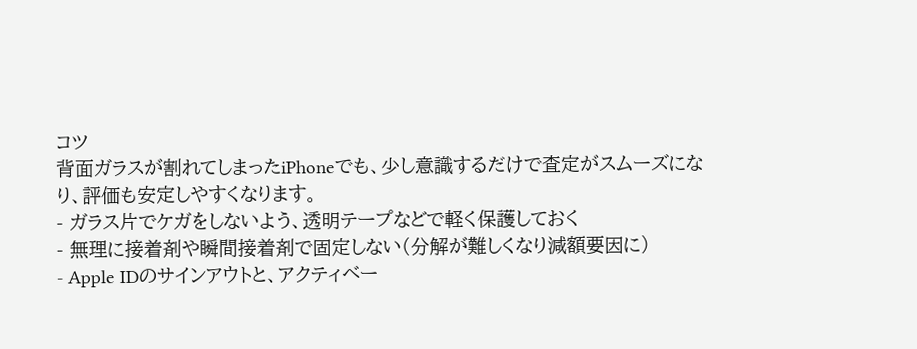コツ
背面ガラスが割れてしまったiPhoneでも、少し意識するだけで査定がスムーズになり、評価も安定しやすくなります。
- ガラス片でケガをしないよう、透明テープなどで軽く保護しておく
- 無理に接着剤や瞬間接着剤で固定しない(分解が難しくなり減額要因に)
- Apple IDのサインアウトと、アクティベー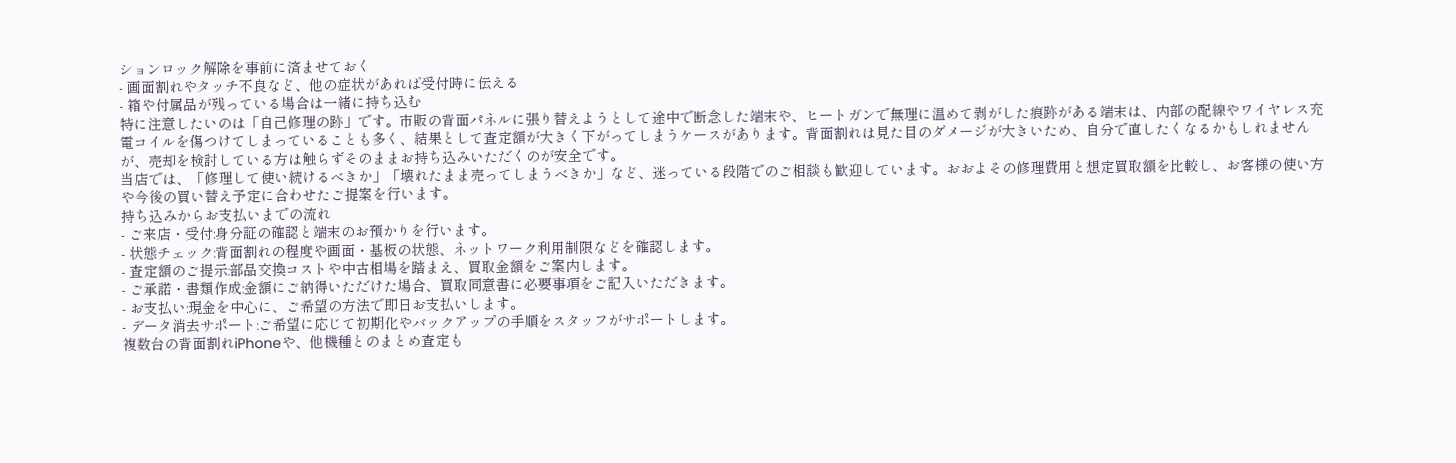ションロック解除を事前に済ませておく
- 画面割れやタッチ不良など、他の症状があれば受付時に伝える
- 箱や付属品が残っている場合は一緒に持ち込む
特に注意したいのは「自己修理の跡」です。市販の背面パネルに張り替えようとして途中で断念した端末や、ヒートガンで無理に温めて剥がした痕跡がある端末は、内部の配線やワイヤレス充電コイルを傷つけてしまっていることも多く、結果として査定額が大きく下がってしまうケースがあります。背面割れは見た目のダメージが大きいため、自分で直したくなるかもしれませんが、売却を検討している方は触らずそのままお持ち込みいただくのが安全です。
当店では、「修理して使い続けるべきか」「壊れたまま売ってしまうべきか」など、迷っている段階でのご相談も歓迎しています。おおよその修理費用と想定買取額を比較し、お客様の使い方や今後の買い替え予定に合わせたご提案を行います。
持ち込みからお支払いまでの流れ
- ご来店・受付:身分証の確認と端末のお預かりを行います。
- 状態チェック:背面割れの程度や画面・基板の状態、ネットワーク利用制限などを確認します。
- 査定額のご提示:部品交換コストや中古相場を踏まえ、買取金額をご案内します。
- ご承諾・書類作成:金額にご納得いただけた場合、買取同意書に必要事項をご記入いただきます。
- お支払い:現金を中心に、ご希望の方法で即日お支払いします。
- データ消去サポート:ご希望に応じて初期化やバックアップの手順をスタッフがサポートします。
複数台の背面割れiPhoneや、他機種とのまとめ査定も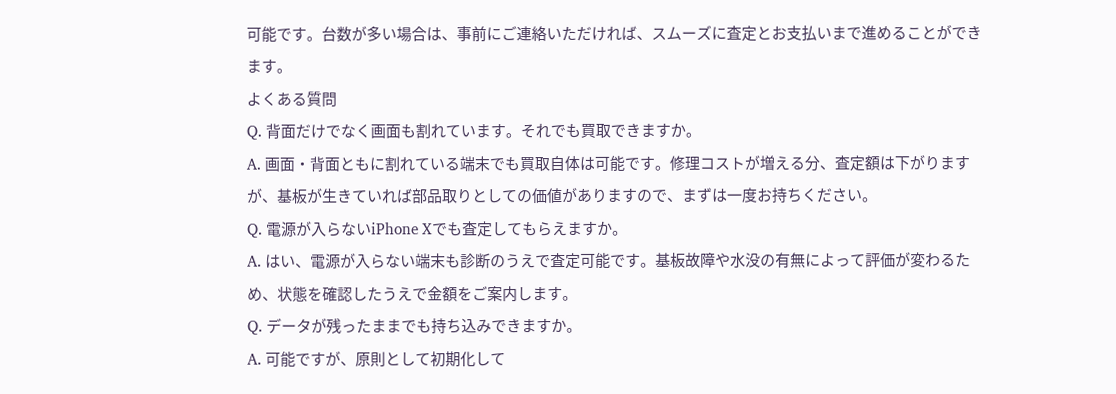可能です。台数が多い場合は、事前にご連絡いただければ、スムーズに査定とお支払いまで進めることができます。
よくある質問
Q. 背面だけでなく画面も割れています。それでも買取できますか。
A. 画面・背面ともに割れている端末でも買取自体は可能です。修理コストが増える分、査定額は下がりますが、基板が生きていれば部品取りとしての価値がありますので、まずは一度お持ちください。
Q. 電源が入らないiPhone Xでも査定してもらえますか。
A. はい、電源が入らない端末も診断のうえで査定可能です。基板故障や水没の有無によって評価が変わるため、状態を確認したうえで金額をご案内します。
Q. データが残ったままでも持ち込みできますか。
A. 可能ですが、原則として初期化して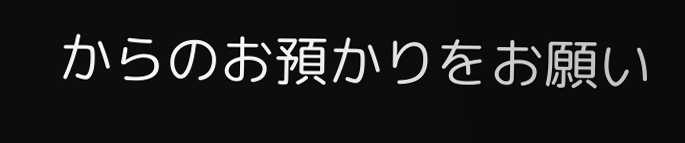からのお預かりをお願い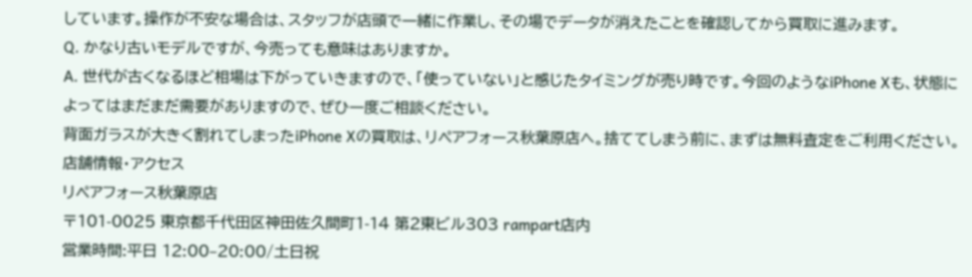しています。操作が不安な場合は、スタッフが店頭で一緒に作業し、その場でデータが消えたことを確認してから買取に進みます。
Q. かなり古いモデルですが、今売っても意味はありますか。
A. 世代が古くなるほど相場は下がっていきますので、「使っていない」と感じたタイミングが売り時です。今回のようなiPhone Xも、状態によってはまだまだ需要がありますので、ぜひ一度ご相談ください。
背面ガラスが大きく割れてしまったiPhone Xの買取は、リペアフォース秋葉原店へ。捨ててしまう前に、まずは無料査定をご利用ください。
店舗情報・アクセス
リペアフォース秋葉原店
〒101-0025 東京都千代田区神田佐久間町1-14 第2東ビル303 rampart店内
営業時間:平日 12:00–20:00/土日祝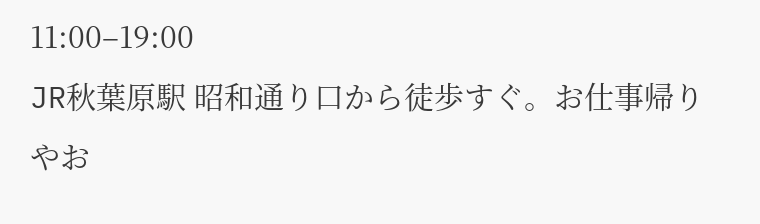11:00–19:00
JR秋葉原駅 昭和通り口から徒歩すぐ。お仕事帰りやお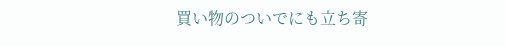買い物のついでにも立ち寄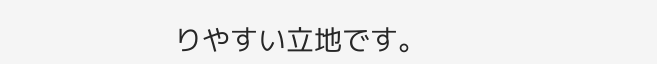りやすい立地です。